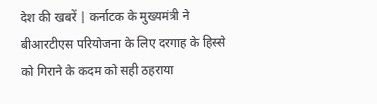देश की खबरें | कर्नाटक के मुख्यमंत्री ने बीआरटीएस परियोजना के लिए दरगाह के हिस्से को गिराने के कदम को सही ठहराया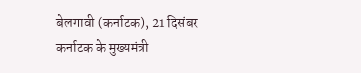बेलगावी (कर्नाटक), 21 दिसंबर कर्नाटक के मुख्यमंत्री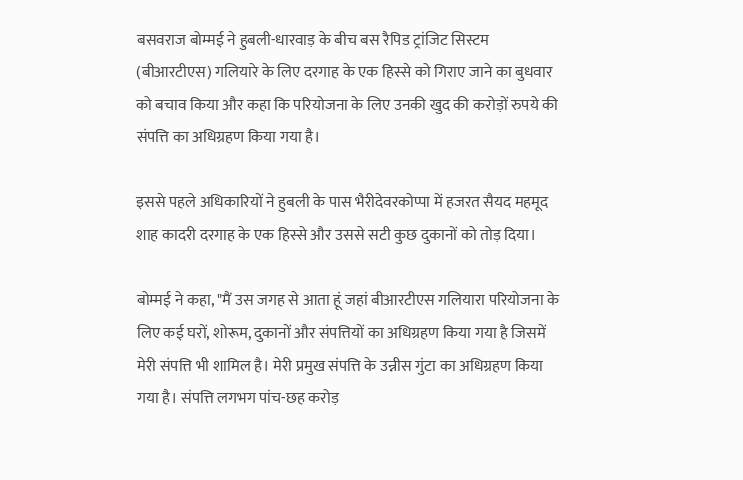बसवराज बोम्मई ने हुबली-धारवाड़ के बीच बस रैपिड ट्रांजिट सिस्टम (बीआरटीएस) गलियारे के लिए दरगाह के एक हिस्से को गिराए जाने का बुधवार को बचाव किया और कहा कि परियोजना के लिए उनकी खुद की करोड़ों रुपये की संपत्ति का अधिग्रहण किया गया है।

इससे पहले अधिकारियों ने हुबली के पास भैरीदेवरकोप्पा में हजरत सैयद महमूद शाह कादरी दरगाह के एक हिस्से और उससे सटी कुछ दुकानों को तोड़ दिया।

बोम्मई ने कहा, "मैं उस जगह से आता हूं जहां बीआरटीएस गलियारा परियोजना के लिए कई घरों, शोरूम, दुकानों और संपत्तियों का अधिग्रहण किया गया है जिसमें मेरी संपत्ति भी शामिल है। मेरी प्रमुख संपत्ति के उन्नीस गुंटा का अधिग्रहण किया गया है। संपत्ति लगभग पांच-छह करोड़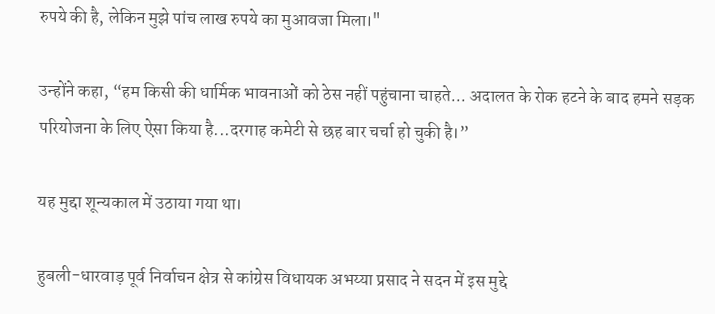रुपये की है, लेकिन मुझे पांच लाख रुपये का मुआवजा मिला।"

उन्होंने कहा, “हम किसी की धार्मिक भावनाओं को ठेस नहीं पहुंचाना चाहते... अदालत के रोक हटने के बाद हमने सड़क परियोजना के लिए ऐसा किया है...दरगाह कमेटी से छह बार चर्चा हो चुकी है।”

यह मुद्दा शून्यकाल में उठाया गया था।

हुबली-धारवाड़ पूर्व निर्वाचन क्षेत्र से कांग्रेस विधायक अभय्या प्रसाद ने सदन में इस मुद्दे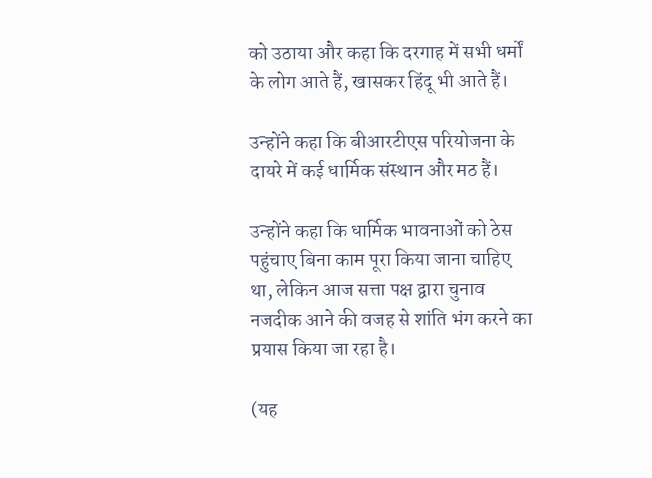को उठाया और कहा कि दरगाह में सभी धर्मों के लोग आते हैं, खासकर हिंदू भी आते हैं।

उन्होंने कहा कि बीआरटीएस परियोजना के दायरे में कई धार्मिक संस्थान और मठ हैं।

उन्होंने कहा कि धार्मिक भावनाओं को ठेस पहुंचाए बिना काम पूरा किया जाना चाहिए था, लेकिन आज सत्ता पक्ष द्वारा चुनाव नजदीक आने की वजह से शांति भंग करने का प्रयास किया जा रहा है।

(यह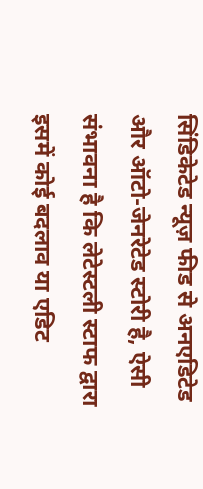सिंडिकेटेड न्यूज़ फीड से अनएडिटेड और ऑटो-जेनरेटेड स्टोरी है, ऐसी संभावना है कि लेटेस्टली स्टाफ द्वारा इसमें कोई बदलाव या एडिट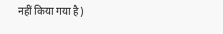नहीं किया गया है)